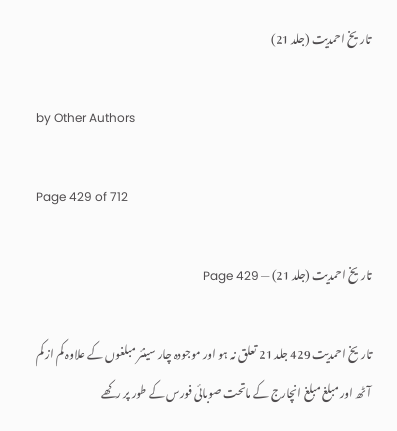تاریخ احمدیت (جلد 21)

by Other Authors

Page 429 of 712

تاریخ احمدیت (جلد 21) — Page 429

تاریخ احمدیت 429 جلد 21 تعلق نہ ہو اور موجودہ چار سینئر مبلغوں کے علاوہ کم از کم آٹھ اور مبلغ مبلغ انچارج کے ماتحت صوبائی فورس کے طور پر رکھے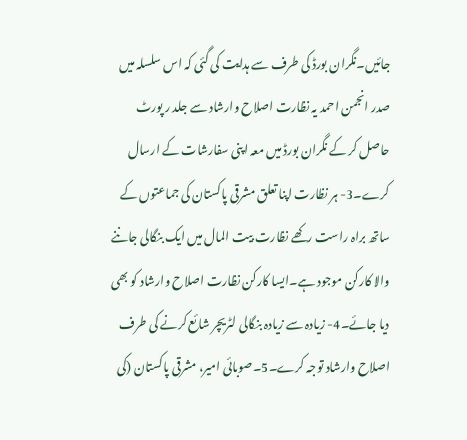جائیں۔نگران بورڈ کی طرف سے ہدایت کی گئی کہ اس سلسلہ میں صدر انجمن احمد یہ نظارت اصلاح وارشاد سے جلد ر پورٹ حاصل کر کے نگران بورڈ میں معہ اپنی سفارشات کے ارسال کرے۔3- ہر نظارت اپنا تعلق مشرقی پاکستان کی جماعتوں کے ساتھ براہ راست رکھے نظارت بیت المال میں ایک بنگالی جاننے والا کارکن موجود ہے۔ایسا کارکن نظارت اصلاح وارشاد کو بھی دیا جائے۔4- زیادہ سے زیادہ بنگالی لٹریچر شائع کرنے کی طرف اصلاح وارشاد توجہ کرے۔5۔صوبائی امیر، مشرقی پاکستان (کی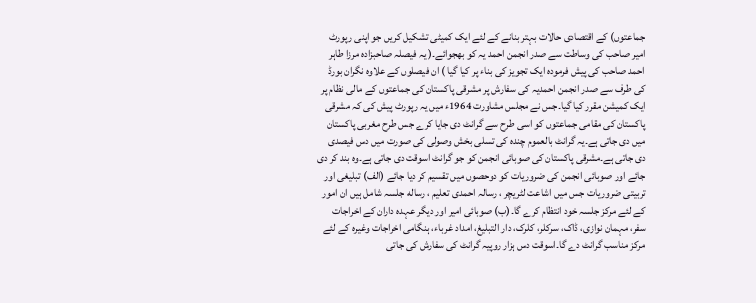جماعتوں) کے اقتصادی حالات بہتر بنانے کے لئے ایک کمیٹی تشکیل کریں جو اپنی رپورٹ امیر صاحب کی وساطت سے صدر انجمن احمد یہ کو بھجوائے۔( یہ فیصلہ صاحبزادہ مرزا طاہر احمد صاحب کی پیش فرمودہ ایک تجویز کی بناء پر کیا گیا ) ان فیصلوں کے علاوہ نگران بورڈ کی طرف سے صدر انجمن احمدیہ کی سفارش پر مشرقی پاکستان کی جماعتوں کے مالی نظام پر ایک کمیشن مقرر کیا گیا۔جس نے مجلس مشاورت 1964ء میں یہ رپورٹ پیش کی کہ مشرقی پاکستان کی مقامی جماعتوں کو اسی طرح سے گرانٹ دی جایا کرے جس طرح مغربی پاکستان میں دی جاتی ہے۔یہ گرانٹ بالعموم چندہ کی تسلی بخش وصولی کی صورت میں دس فیصدی دی جاتی ہے۔مشرقی پاکستان کی صوبائی انجمن کو جو گرانٹ اسوقت دی جاتی ہے۔وہ بند کر دی جائے اور صوبائی انجمن کی ضروریات کو دوحصوں میں تقسیم کر دیا جائے (الف) تبلیغی اور تربیتی ضروریات جس میں اشاعت لٹریچر ، رسالہ احمدی تعلیم ، رساله جلسہ شامل ہیں ان امور کے لئے مرکز جلسہ خود انتظام کرے گا۔(ب) صوبائی امیر اور دیگر عہدہ داران کے اخراجات سفر، مہمان نوازی، ڈاک، سرکلر، کلرک، دار التبلیغ، امداد غرباء، ہنگامی اخراجات وغیرہ کے لئے مرکز مناسب گرانٹ دے گا۔اسوقت دس ہزار روپیہ گرانٹ کی سفارش کی جاتی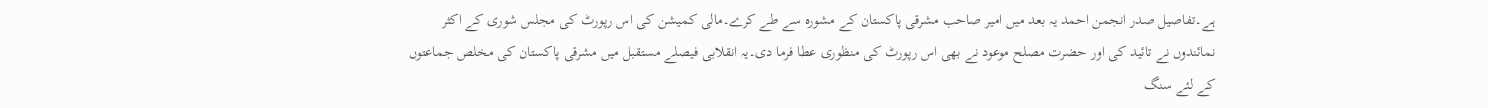ہے۔تفاصیل صدر انجمن احمد یہ بعد میں امیر صاحب مشرقی پاکستان کے مشورہ سے طے کرے۔مالی کمیشن کی اس رپورٹ کی مجلس شوری کے اکثر نمائندوں نے تائید کی اور حضرت مصلح موعود نے بھی اس رپورٹ کی منظوری عطا فرما دی۔یہ انقلابی فیصلے مستقبل میں مشرقی پاکستان کی مخلص جماعتوں کے لئے سنگ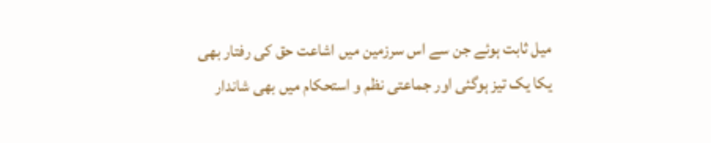میل ثابت ہوئے جن سے اس سرزمین میں اشاعت حق کی رفتار بھی یکا یک تیز ہوگئی اور جماعتی نظم و استحکام میں بھی شاندار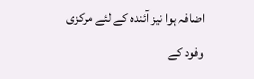اضافہ ہوا نیز آئندہ کے لئے مرکزی وفود کے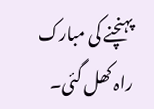پہنچنے کی مبارک راہ کھل گئی۔